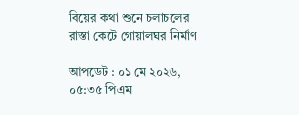বিয়ের কথা শুনে চলাচলের রাস্তা কেটে গোয়ালঘর নির্মাণ

আপডেট : ০১ মে ২০২৬, ০৫:৩৫ পিএম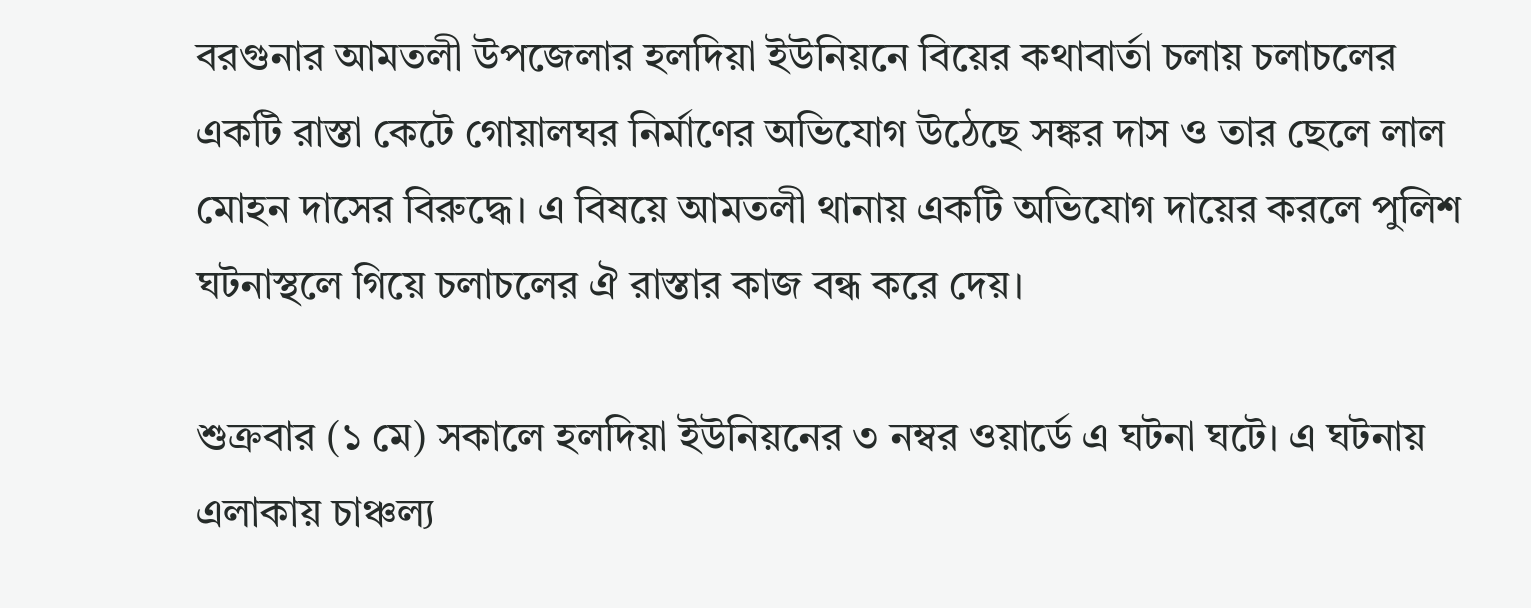বরগুনার আমতলী উপজেলার হলদিয়া ইউনিয়নে বিয়ের কথাবার্তা চলায় চলাচলের একটি রাস্তা কেটে গোয়ালঘর নির্মাণের অভিযোগ উঠেছে সঙ্কর দাস ও তার ছেলে লাল মোহন দাসের বিরুদ্ধে। এ বিষয়ে আমতলী থানায় একটি অভিযোগ দায়ের করলে পুলিশ ঘটনাস্থলে গিয়ে চলাচলের ঐ রাস্তার কাজ বন্ধ করে দেয়।

শুক্রবার (১ মে) সকালে হলদিয়া ইউনিয়নের ৩ নম্বর ওয়ার্ডে এ ঘটনা ঘটে। এ ঘটনায় এলাকায় চাঞ্চল্য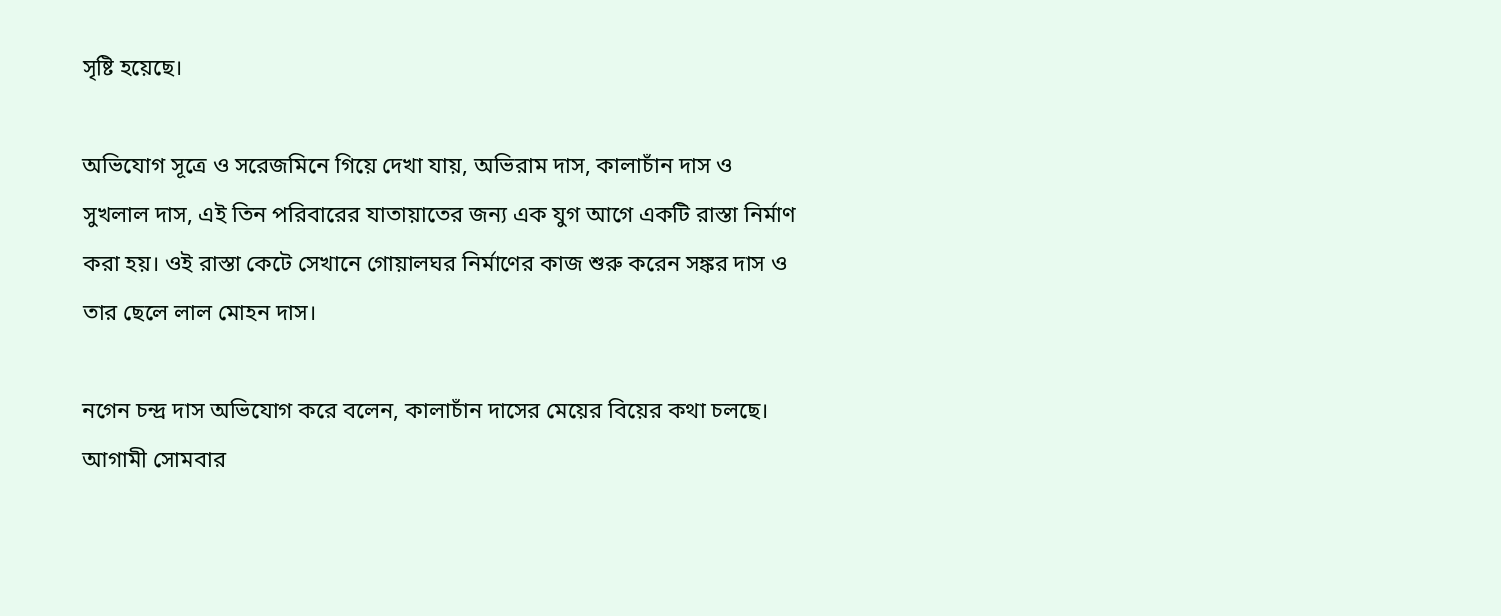সৃষ্টি হয়েছে।

অভিযোগ সূত্রে ও সরেজমিনে গিয়ে দেখা যায়, অভিরাম দাস, কালাচাঁন দাস ও সুখলাল দাস, এই তিন পরিবারের যাতায়াতের জন্য এক যুগ আগে একটি রাস্তা নির্মাণ করা হয়। ওই রাস্তা কেটে সেখানে গোয়ালঘর নির্মাণের কাজ শুরু করেন সঙ্কর দাস ও তার ছেলে লাল মোহন দাস।

নগেন চন্দ্র দাস অভিযোগ করে বলেন, কালাচাঁন দাসের মেয়ের বিয়ের কথা চলছে। আগামী সোমবার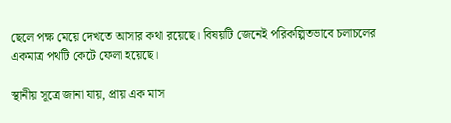ছেলে পক্ষ মেয়ে দেখতে আসার কথা রয়েছে। বিষয়টি জেনেই পরিকল্পিতভাবে চলাচলের একমাত্র পথটি কেটে ফেলা হয়েছে।

স্থানীয় সূত্রে জানা যায়, প্রায় এক মাস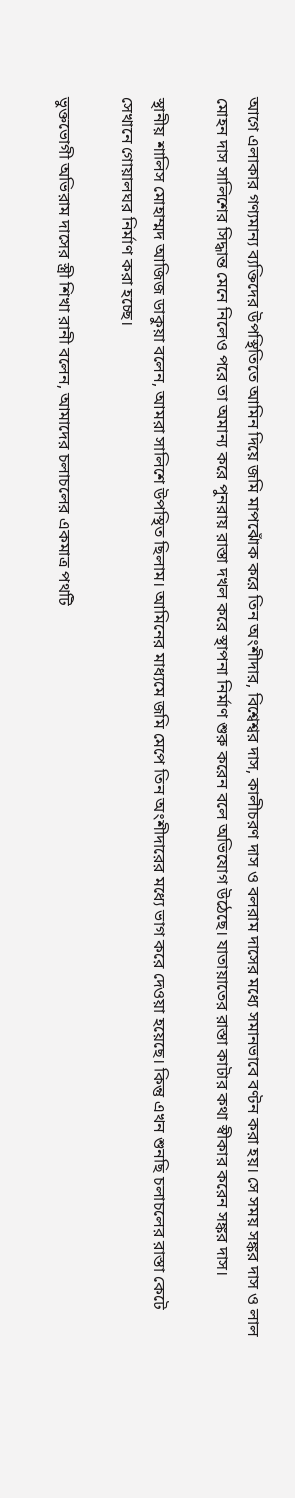আগে এলাকার গণ্যমান্য ব্যক্তিদের উপস্থিতিতে আমিন দিয়ে জমি মাপঝোঁক করে তিন অংশীদার, বিশ্বেশ্বর দাস, কালীচরণ দাস ও বলরাম দাসের মধ্যে সমানভাবে বণ্টন করা হয়। সে সময় সঙ্কর দাস ও লাল মোহন দাস সালিশের সিদ্ধান্ত মেনে নিলেও পরে তা অমান্য করে পুনরায় রাস্তা দখল করে স্থাপনা নির্মাণ শুরু করেন বলে অভিযোগ উঠেছে। যাতায়াতের রাস্তা কাটার কথা স্বীকার করেন সঙ্কর দাস।

স্থানীয় শালিস মোহাম্মদ আজিজ ডাকুয়া বলেন, আমরা সালিশে উপস্থিত ছিলাম। আমিনের মাধ্যমে জমি মেপে তিন অংশীদারের মধ্যে ভাগ করে দেওয়া হয়েছে। কিন্তু এখন শুনছি চলাচলের রাস্তা কেটে সেখানে গোয়ালঘর নির্মাণ করা হচ্ছে।

ভুক্তভোগী অভিরাম দাসের স্ত্রী শিখা রানী বলেন, আমাদের চলাচলের একমাত্র পথটি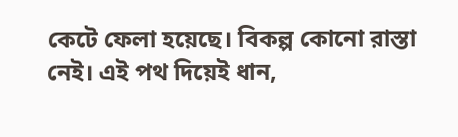কেটে ফেলা হয়েছে। বিকল্প কোনো রাস্তা নেই। এই পথ দিয়েই ধান,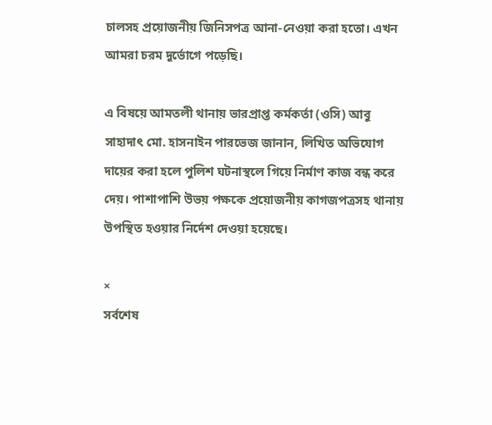চালসহ প্রয়োজনীয় জিনিসপত্র আনা-নেওয়া করা হতো। এখন আমরা চরম দুর্ভোগে পড়েছি।

এ বিষয়ে আমতলী থানায় ভারপ্রাপ্ত কর্মকর্তা (ওসি) আবু সাহাদাৎ মো. হাসনাইন পারভেজ জানান, লিখিত অভিযোগ দায়ের করা হলে পুলিশ ঘটনাস্থলে গিয়ে নির্মাণ কাজ বন্ধ করে দেয়। পাশাপাশি উভয় পক্ষকে প্রয়োজনীয় কাগজপত্রসহ থানায় উপস্থিত হওয়ার নির্দেশ দেওয়া হয়েছে।

×
সর্বশেষ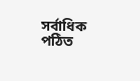সর্বাধিক পঠিত